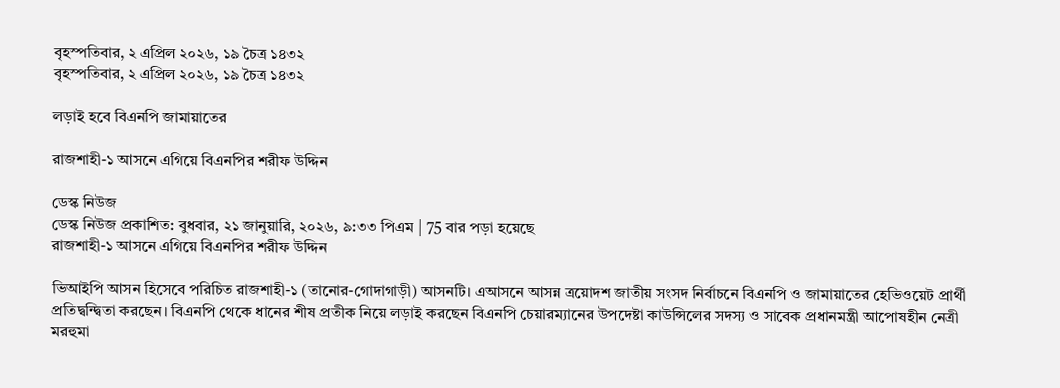বৃহস্পতিবার, ২ এপ্রিল ২০২৬, ১৯ চৈত্র ১৪৩২
বৃহস্পতিবার, ২ এপ্রিল ২০২৬, ১৯ চৈত্র ১৪৩২

লড়াই হবে বিএনপি জামায়াতের

রাজশাহী-১ আসনে এগিয়ে বিএনপির শরীফ উদ্দিন

ডেস্ক নিউজ
ডেস্ক নিউজ প্রকাশিত: বুধবার, ২১ জানুয়ারি, ২০২৬, ৯:৩৩ পিএম | 75 বার পড়া হয়েছে
রাজশাহী-১ আসনে এগিয়ে বিএনপির শরীফ উদ্দিন

ভিআইপি আসন হিসেবে পরিচিত রাজশাহী-১ (তানোর-গোদাগাড়ী) আসনটি। এআসনে আসন্ন ত্রয়োদশ জাতীয় সংসদ নির্বাচনে বিএনপি ও জামায়াতের হেভিওয়েট প্রার্থী প্রতিদ্বন্দ্বিতা করছেন। বিএনপি থেকে ধানের শীষ প্রতীক নিয়ে লড়াই করছেন বিএনপি চেয়ারম্যানের উপদেষ্টা কাউন্সিলের সদস্য ও সাবেক প্রধানমন্ত্রী আপোষহীন নেত্রী মরহুমা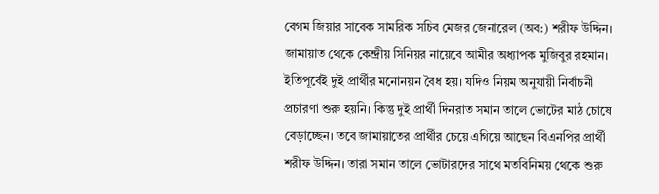বেগম জিয়ার সাবেক সামরিক সচিব মেজর জেনারেল (অব:) শরীফ উদ্দিন। জামায়াত থেকে কেন্দ্রীয় সিনিয়র নায়েবে আমীর অধ্যাপক মুজিবুর রহমান। ইতিপূর্বেই দুই প্রার্থীর মনোনয়ন বৈধ হয়। যদিও নিয়ম অনুযায়ী নির্বাচনী প্রচারণা শুরু হয়নি। কিন্তু দুই প্রার্থী দিনরাত সমান তালে ভোটের মাঠ চোষে বেড়াচ্ছেন। তবে জামায়াতের প্রার্থীর চেয়ে এগিয়ে আছেন বিএনপির প্রার্থী শরীফ উদ্দিন। তারা সমান তালে ভোটারদের সাথে মতবিনিময় থেকে শুরু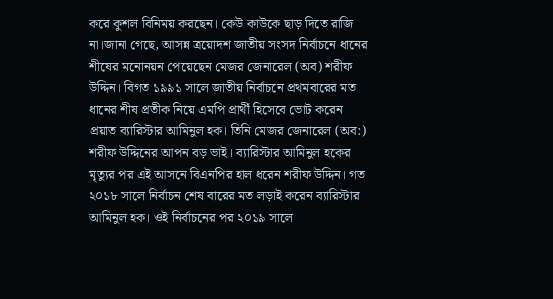করে কুশল বিনিময় করছেন। কেউ কাউকে ছাড় দিতে রাজি না।জানা গেছে, আসন্ন ত্রয়োদশ জাতীয় সংসদ নির্বাচনে ধানের শীষের মনোনয়ন পেয়েছেন মেজর জেনারেল (অব) শরীফ উদ্দিন। বিগত ১৯৯১ সালে জাতীয় নির্বাচনে প্রথমবারের মত ধানের শীষ প্রতীক নিয়ে এমপি প্রার্থী হিসেবে ভোট করেন প্রয়াত ব্যারিস্টার আমিনুল হক। তিনি মেজর জেনারেল (অব:) শরীফ উদ্দিনের আপন বড় ভাই। ব্যারিস্টার আমিনুল হকের মৃত্যুর পর এই আসনে বিএনপির হাল ধরেন শরীফ উদ্দিন। গত ২০১৮ সালে নির্বাচন শেষ বারের মত লড়াই করেন ব্যারিস্টার আমিনুল হক। ওই নির্বাচনের পর ২০১৯ সালে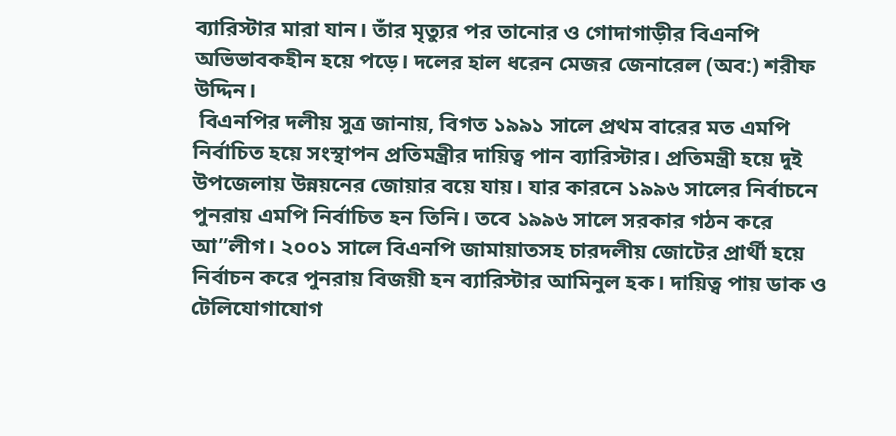ব্যারিস্টার মারা যান। তাঁর মৃত্যুর পর তানোর ও গোদাগাড়ীর বিএনপি অভিভাবকহীন হয়ে পড়ে। দলের হাল ধরেন মেজর জেনারেল (অব:) শরীফ উদ্দিন।
 বিএনপির দলীয় সুত্র জানায়, বিগত ১৯৯১ সালে প্রথম বারের মত এমপি নির্বাচিত হয়ে সংস্থাপন প্রতিমন্ত্রীর দায়িত্ব পান ব্যারিস্টার। প্রতিমন্ত্রী হয়ে দুই উপজেলায় উন্নয়নের জোয়ার বয়ে যায়। যার কারনে ১৯৯৬ সালের নির্বাচনে পুনরায় এমপি নির্বাচিত হন তিনি। তবে ১৯৯৬ সালে সরকার গঠন করে আ”লীগ। ২০০১ সালে বিএনপি জামায়াতসহ চারদলীয় জোটের প্রার্থী হয়ে নির্বাচন করে পুনরায় বিজয়ী হন ব্যারিস্টার আমিনুল হক। দায়িত্ব পায় ডাক ও টেলিযোগাযোগ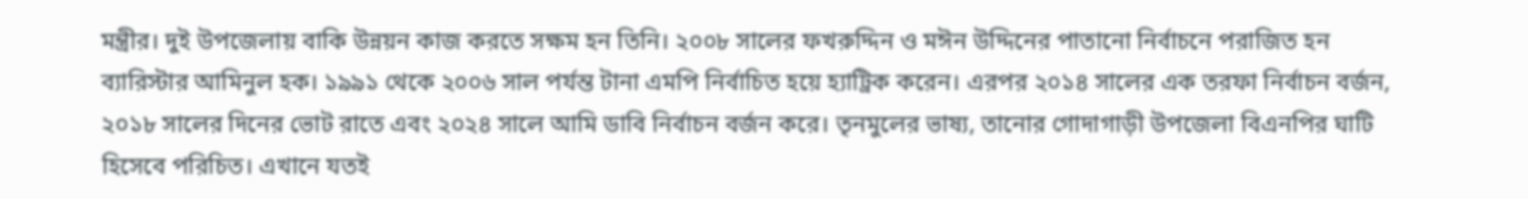মন্ত্রীর। দুই উপজেলায় বাকি উন্নয়ন কাজ করতে সক্ষম হন তিনি। ২০০৮ সালের ফখরুদ্দিন ও মঈন উদ্দিনের পাতানো নির্বাচনে পরাজিত হন ব্যারিস্টার আমিনুল হক। ১৯৯১ থেকে ২০০৬ সাল পর্যন্ত টানা এমপি নির্বাচিত হয়ে হ্যাট্রিক করেন। এরপর ২০১৪ সালের এক তরফা নির্বাচন বর্জন, ২০১৮ সালের দিনের ভোট রাতে এবং ২০২৪ সালে আমি ডাবি নির্বাচন বর্জন করে। তৃনমুলের ভাষ্য, তানোর গোদাগাড়ী উপজেলা বিএনপির ঘাটি হিসেবে পরিচিত। এখানে যতই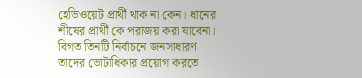হেভিওয়েট প্রার্থী থাক না কেন। ধানের শীষের প্রার্থী কে পরাজয় করা যাবেনা। বিগত তিনটি নির্বাচনে জনসাধারণ তাদের ভোটাধিকার প্রয়োগ করতে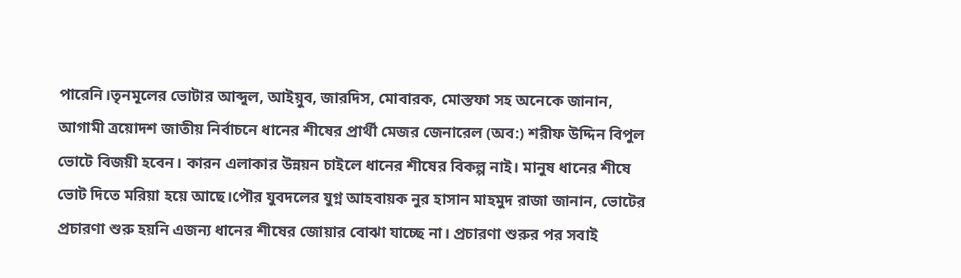পারেনি।তৃনমূলের ভোটার আব্দুল, আইয়ুব, জারদিস, মোবারক, মোস্তফা সহ অনেকে জানান, আগামী ত্রয়োদশ জাতীয় নির্বাচনে ধানের শীষের প্রার্থী মেজর জেনারেল (অব:) শরীফ উদ্দিন বিপুল ভোটে বিজয়ী হবেন। কারন এলাকার উন্নয়ন চাইলে ধানের শীষের বিকল্প নাই। মানুষ ধানের শীষে ভোট দিতে মরিয়া হয়ে আছে।পৌর যুবদলের যুগ্ন আহবায়ক নুর হাসান মাহমুদ রাজা জানান, ভোটের প্রচারণা শুরু হয়নি এজন্য ধানের শীষের জোয়ার বোঝা যাচ্ছে না। প্রচারণা শুরুর পর সবাই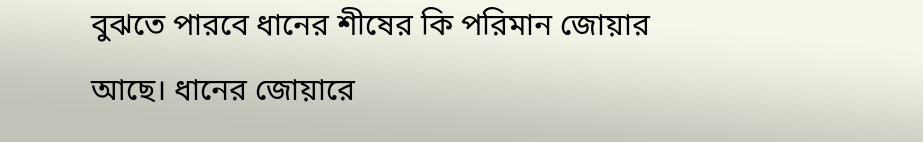বুঝতে পারবে ধানের শীষের কি পরিমান জোয়ার আছে। ধানের জোয়ারে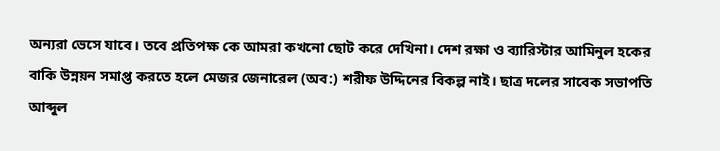অন্যরা ভেসে যাবে। তবে প্রতিপক্ষ কে আমরা কখনো ছোট করে দেখিনা। দেশ রক্ষা ও ব্যারিস্টার আমিনুল হকের বাকি উন্নয়ন সমাপ্ত করতে হলে মেজর জেনারেল (অব:) শরীফ উদ্দিনের বিকল্প নাই। ছাত্র দলের সাবেক সভাপতি আব্দুল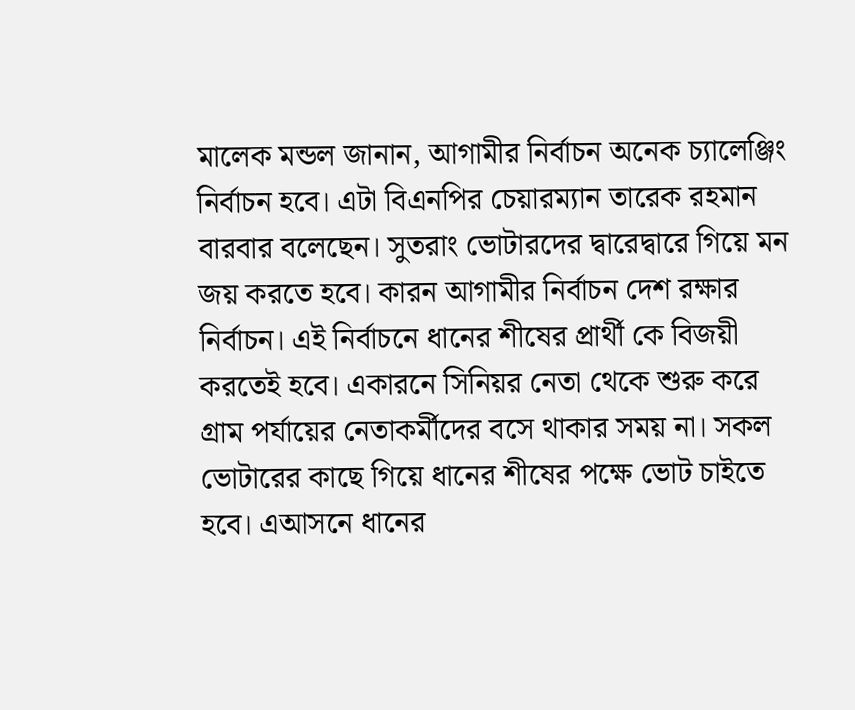মালেক মন্ডল জানান, আগামীর নির্বাচন অনেক চ্যালেঞ্জিং নির্বাচন হবে। এটা বিএনপির চেয়ারম্যান তারেক রহমান বারবার বলেছেন। সুতরাং ভোটারদের দ্বারেদ্বারে গিয়ে মন জয় করতে হবে। কারন আগামীর নির্বাচন দেশ রক্ষার নির্বাচন। এই নির্বাচনে ধানের শীষের প্রার্থী কে বিজয়ী করতেই হবে। একারনে সিনিয়র নেতা থেকে শুরু করে গ্রাম পর্যায়ের নেতাকর্মীদের বসে থাকার সময় না। সকল ভোটারের কাছে গিয়ে ধানের শীষের পক্ষে ভোট চাইতে হবে। এআসনে ধানের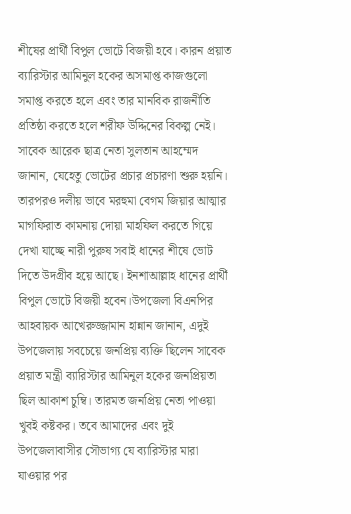শীষের প্রার্থী বিপুল ভোটে বিজয়ী হবে। কারন প্রয়াত ব্যারিস্টার আমিনুল হকের অসমাপ্ত কাজগুলো সমাপ্ত করতে হলে এবং তার মানবিক রাজনীতি প্রতিষ্ঠা করতে হলে শরীফ উদ্দিনের বিকল্প নেই। সাবেক আরেক ছাত্র নেতা সুলতান আহম্মেদ জানান, যেহেতু ভোটের প্রচার প্রচারণা শুরু হয়নি। তারপরও দলীয় ভাবে মরহুমা বেগম জিয়ার আত্মার মাগফিরাত কামনায় দোয়া মাহফিল করতে গিয়ে দেখা যাচ্ছে নারী পুরুষ সবাই ধানের শীষে ভোট দিতে উদগ্রীব হয়ে আছে। ইনশাআল্লাহ ধানের প্রার্থী বিপুল ভোটে বিজয়ী হবেন।উপজেলা বিএনপির আহবায়ক আখেরুজ্জামান হান্নান জানান, এদুই উপজেলায় সবচেয়ে জনপ্রিয় ব্যক্তি ছিলেন সাবেক প্রয়াত মন্ত্রী ব্যারিস্টার আমিনুল হকের জনপ্রিয়তা ছিল আকাশ চুম্বি। তারমত জনপ্রিয় নেতা পাওয়া খুবই কষ্টকর। তবে আমাদের এবং দুই উপজেলাবাসীর সৌভাগ্য যে ব্যারিস্টার মারা যাওয়ার পর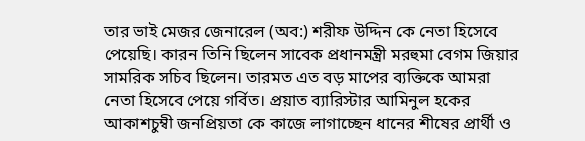তার ভাই মেজর জেনারেল (অব:) শরীফ উদ্দিন কে নেতা হিসেবে পেয়েছি। কারন তিনি ছিলেন সাবেক প্রধানমন্ত্রী মরহুমা বেগম জিয়ার সামরিক সচিব ছিলেন। তারমত এত বড় মাপের ব্যক্তিকে আমরা নেতা হিসেবে পেয়ে গর্বিত। প্রয়াত ব্যারিস্টার আমিনুল হকের আকাশচুম্বী জনপ্রিয়তা কে কাজে লাগাচ্ছেন ধানের শীষের প্রার্থী ও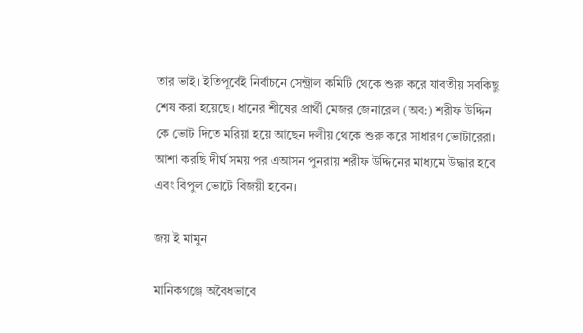তার ভাই। ইতিপূর্বেই নির্বাচনে সেন্ট্রাল কমিটি থেকে শুরু করে যাবতীয় সবকিছু শেষ করা হয়েছে। ধানের শীষের প্রার্থী মেজর জেনারেল (অব:) শরীফ উদ্দিন কে ভোট দিতে মরিয়া হয়ে আছেন দলীয় থেকে শুরু করে সাধারণ ভোটারেরা। আশা করছি দীর্ঘ সময় পর এআসন পুনরায় শরীফ উদ্দিনের মাধ্যমে উদ্ধার হবে এবং বিপুল ভোটে বিজয়ী হবেন।

জয় ই মামুন

মানিকগঞ্জে অবৈধভাবে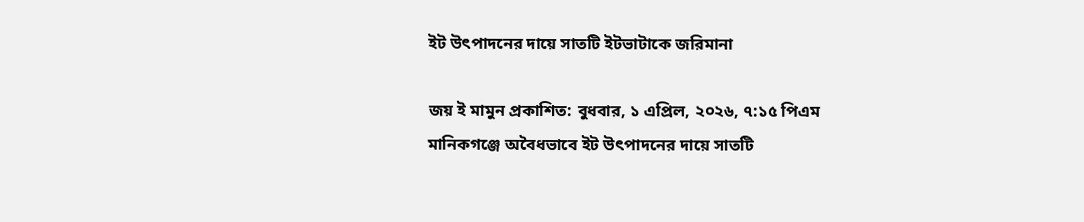ইট উৎপাদনের দায়ে সাতটি ইটভাটাকে জরিমানা

জয় ই মামুন প্রকাশিত: বুধবার, ১ এপ্রিল, ২০২৬, ৭:১৫ পিএম
মানিকগঞ্জে অবৈধভাবে ইট উৎপাদনের দায়ে সাতটি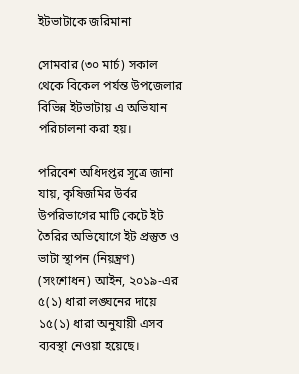ইটভাটাকে জরিমানা

সোমবার (৩০ মার্চ) সকাল থেকে বিকেল পর্যন্ত উপজেলার বিভিন্ন ইটভাটায় এ অভিযান পরিচালনা করা হয়।

পরিবেশ অধিদপ্তর সূত্রে জানা যায়, কৃষিজমির উর্বর উপরিভাগের মাটি কেটে ইট তৈরির অভিযোগে ইট প্রস্তুত ও ভাটা স্থাপন (নিয়ন্ত্রণ) (সংশোধন) আইন, ২০১৯-এর ৫(১) ধারা লঙ্ঘনের দায়ে ১৫(১) ধারা অনুযায়ী এসব ব্যবস্থা নেওয়া হয়েছে।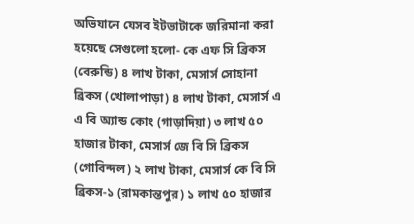অভিযানে যেসব ইটভাটাকে জরিমানা করা হয়েছে সেগুলো হলো- কে এফ সি ব্রিকস (বেরুন্ডি) ৪ লাখ টাকা, মেসার্স সোহানা ব্রিকস (খোলাপাড়া) ৪ লাখ টাকা, মেসার্স এ এ বি অ্যান্ড কোং (গাড়াদিয়া) ৩ লাখ ৫০ হাজার টাকা, মেসার্স জে বি সি ব্রিকস (গোবিন্দল) ২ লাখ টাকা, মেসার্স কে বি সি ব্রিকস-১ (রামকান্তপুর) ১ লাখ ৫০ হাজার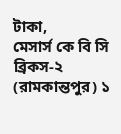টাকা,
মেসার্স কে বি সি ব্রিকস-২ (রামকান্তপুর) ১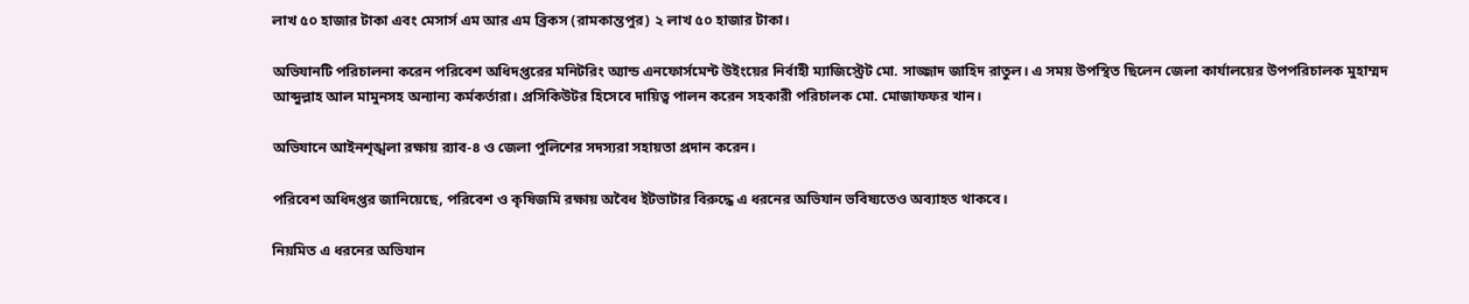লাখ ৫০ হাজার টাকা এবং মেসার্স এম আর এম ব্রিকস (রামকান্তপুর) ২ লাখ ৫০ হাজার টাকা।

অভিযানটি পরিচালনা করেন পরিবেশ অধিদপ্তরের মনিটরিং অ্যান্ড এনফোর্সমেন্ট উইংয়ের নির্বাহী ম্যাজিস্ট্রেট মো. সাজ্জাদ জাহিদ রাতুল। এ সময় উপস্থিত ছিলেন জেলা কার্যালয়ের উপপরিচালক মুহাম্মদ আব্দুল্লাহ আল মামুনসহ অন্যান্য কর্মকর্তারা। প্রসিকিউটর হিসেবে দায়িত্ব পালন করেন সহকারী পরিচালক মো. মোজাফফর খান।

অভিযানে আইনশৃঙ্খলা রক্ষায় র‍্যাব-৪ ও জেলা পুলিশের সদস্যরা সহায়তা প্রদান করেন।

পরিবেশ অধিদপ্তর জানিয়েছে, পরিবেশ ও কৃষিজমি রক্ষায় অবৈধ ইটভাটার বিরুদ্ধে এ ধরনের অভিযান ভবিষ্যতেও অব্যাহত থাকবে।

নিয়মিত এ ধরনের অভিযান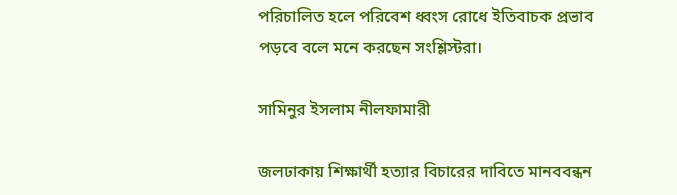পরিচালিত হলে পরিবেশ ধ্বংস রোধে ইতিবাচক প্রভাব পড়বে বলে মনে করছেন সংশ্লিস্টরা।

সামিনুর ইসলাম নীলফামারী

জলঢাকায় শিক্ষার্থী হত্যার বিচারের দাবিতে মানববন্ধন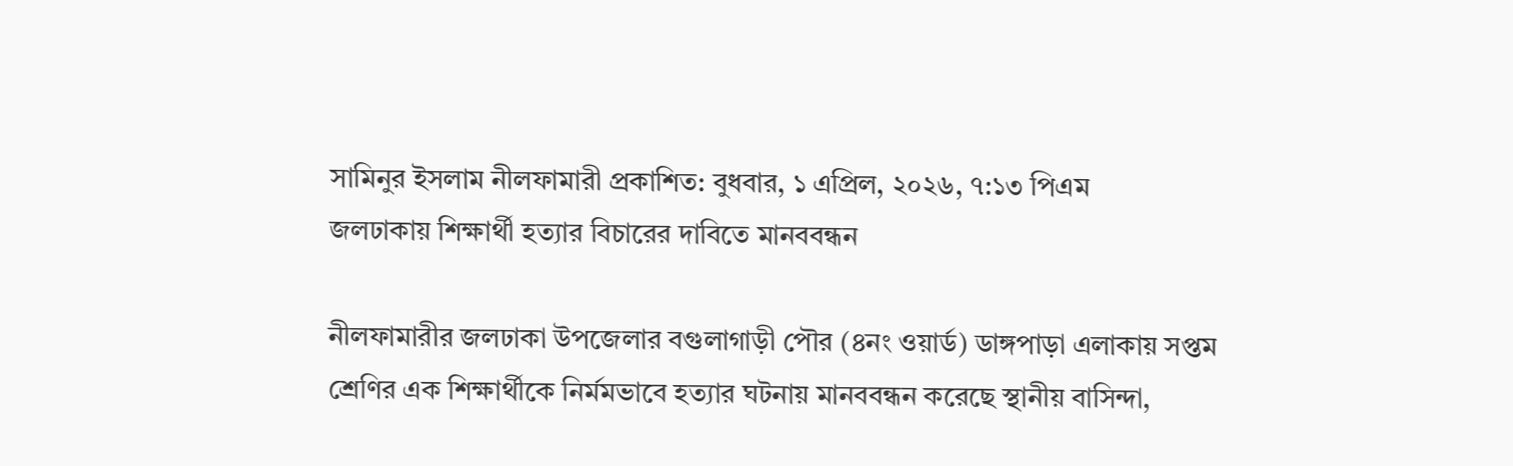সামিনুর ইসলাম নীলফামারী প্রকাশিত: বুধবার, ১ এপ্রিল, ২০২৬, ৭:১৩ পিএম
জলঢাকায় শিক্ষার্থী হত্যার বিচারের দাবিতে মানববন্ধন

নীলফামারীর জলঢাকা উপজেলার বগুলাগাড়ী পৌর (৪নং ওয়ার্ড) ডাঙ্গপাড়া এলাকায় সপ্তম শ্রেণির এক শিক্ষার্থীকে নির্মমভাবে হত্যার ঘটনায় মানববন্ধন করেছে স্থানীয় বাসিন্দা,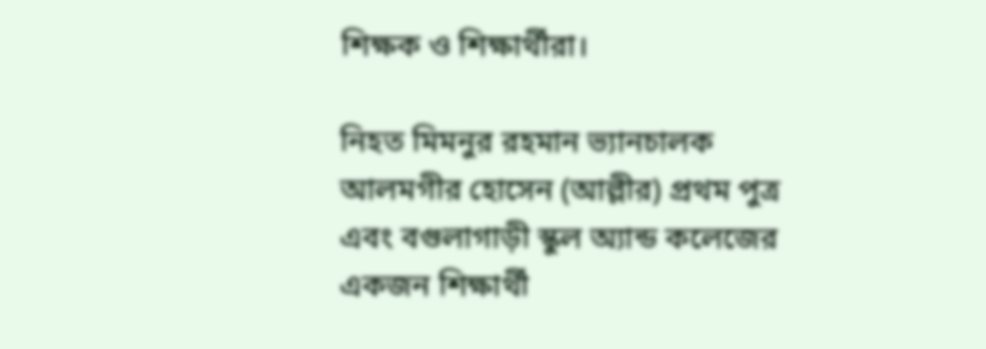শিক্ষক ও শিক্ষার্থীরা।

নিহত মিমনুর রহমান ভ্যানচালক আলমগীর হোসেন (আল্লীর) প্রথম পুত্র এবং বগুলাগাড়ী স্কুল অ্যান্ড কলেজের একজন শিক্ষার্থী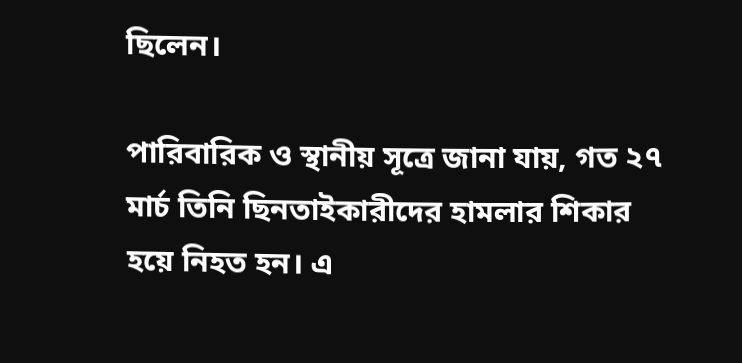ছিলেন।

পারিবারিক ও স্থানীয় সূত্রে জানা যায়, গত ২৭ মার্চ তিনি ছিনতাইকারীদের হামলার শিকার হয়ে নিহত হন। এ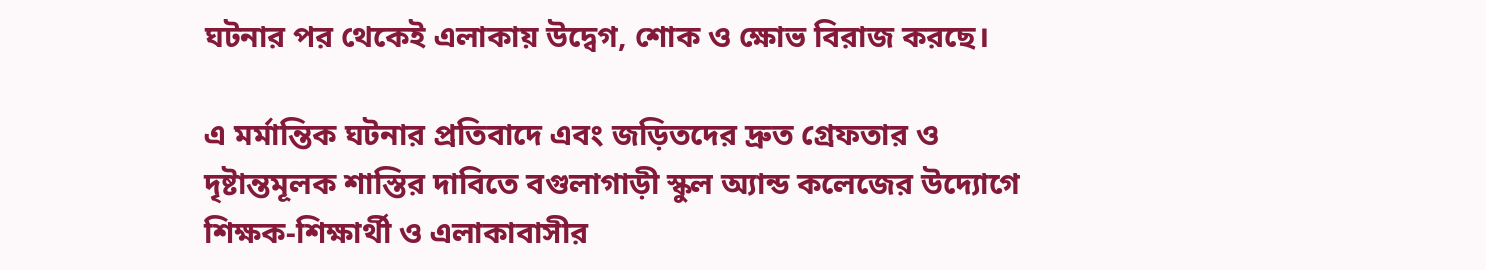ঘটনার পর থেকেই এলাকায় উদ্বেগ, শোক ও ক্ষোভ বিরাজ করছে।

এ মর্মান্তিক ঘটনার প্রতিবাদে এবং জড়িতদের দ্রুত গ্রেফতার ও দৃষ্টান্তমূলক শাস্তির দাবিতে বগুলাগাড়ী স্কুল অ্যান্ড কলেজের উদ্যোগে শিক্ষক-শিক্ষার্থী ও এলাকাবাসীর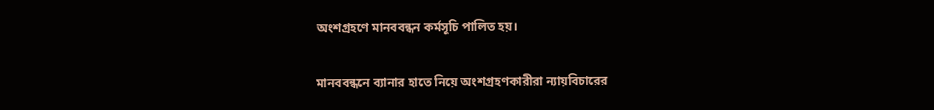অংশগ্রহণে মানববন্ধন কর্মসূচি পালিত হয়।

মানববন্ধনে ব্যানার হাতে নিয়ে অংশগ্রহণকারীরা ন্যায়বিচারের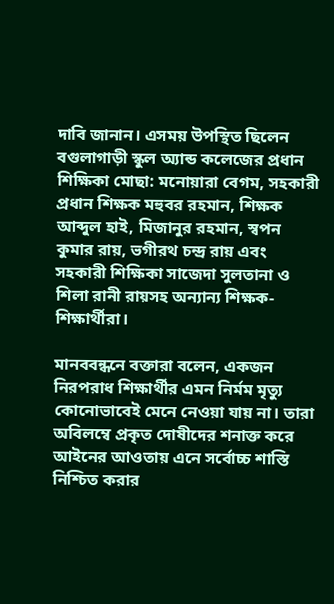দাবি জানান। এসময় উপস্থিত ছিলেন বগুলাগাড়ী স্কুল অ্যান্ড কলেজের প্রধান শিক্ষিকা মোছা: মনোয়ারা বেগম, সহকারী প্রধান শিক্ষক মহুবর রহমান, শিক্ষক আব্দুল হাই, মিজানুর রহমান, স্বপন কুমার রায়, ভগীরথ চন্দ্র রায় এবং সহকারী শিক্ষিকা সাজেদা সুলতানা ও শিলা রানী রায়সহ অন্যান্য শিক্ষক-শিক্ষার্থীরা।

মানববন্ধনে বক্তারা বলেন, একজন নিরপরাধ শিক্ষার্থীর এমন নির্মম মৃত্যু কোনোভাবেই মেনে নেওয়া যায় না। তারা অবিলম্বে প্রকৃত দোষীদের শনাক্ত করে আইনের আওতায় এনে সর্বোচ্চ শাস্তি নিশ্চিত করার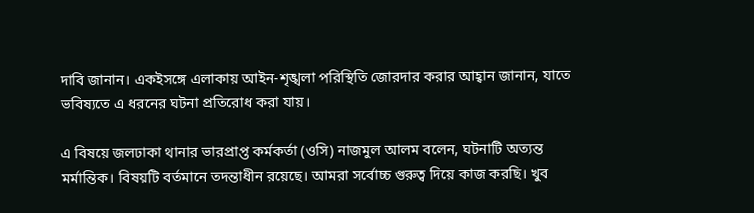দাবি জানান। একইসঙ্গে এলাকায় আইন-শৃঙ্খলা পরিস্থিতি জোরদার করার আহ্বান জানান, যাতে ভবিষ্যতে এ ধরনের ঘটনা প্রতিরোধ করা যায়।

এ বিষয়ে জলঢাকা থানার ভারপ্রাপ্ত কর্মকর্তা (ওসি) নাজমুল আলম বলেন, ঘটনাটি অত্যন্ত মর্মান্তিক। বিষয়টি বর্তমানে তদন্তাধীন রয়েছে। আমরা সর্বোচ্চ গুরুত্ব দিয়ে কাজ করছি। খুব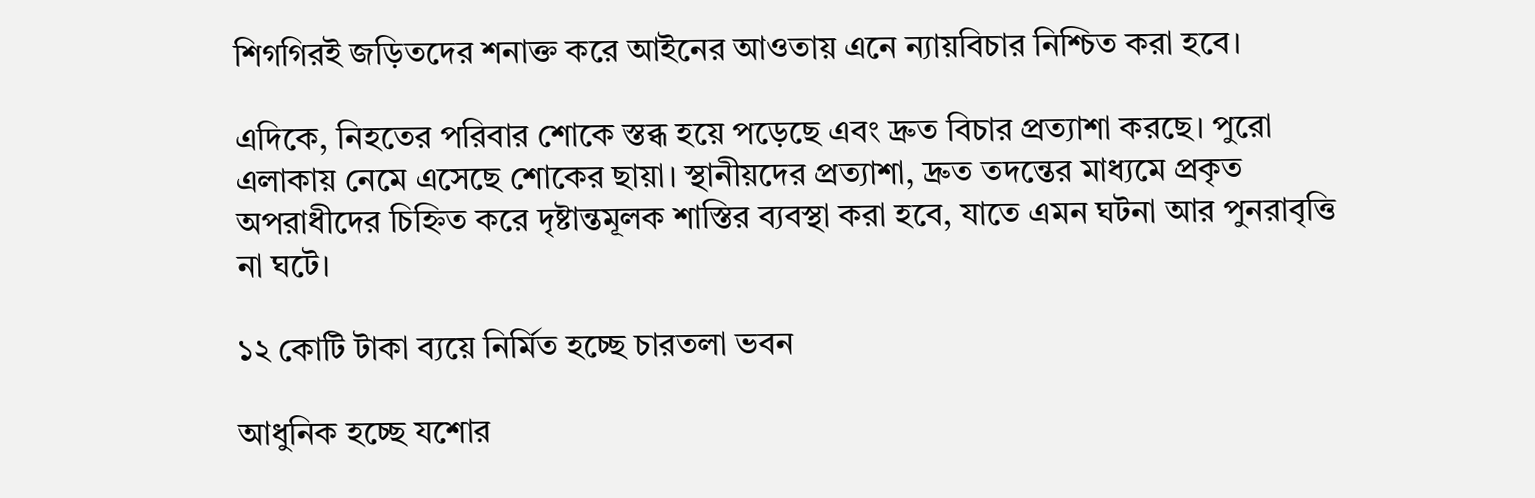শিগগিরই জড়িতদের শনাক্ত করে আইনের আওতায় এনে ন্যায়বিচার নিশ্চিত করা হবে।

এদিকে, নিহতের পরিবার শোকে স্তব্ধ হয়ে পড়েছে এবং দ্রুত বিচার প্রত্যাশা করছে। পুরো এলাকায় নেমে এসেছে শোকের ছায়া। স্থানীয়দের প্রত্যাশা, দ্রুত তদন্তের মাধ্যমে প্রকৃত অপরাধীদের চিহ্নিত করে দৃষ্টান্তমূলক শাস্তির ব্যবস্থা করা হবে, যাতে এমন ঘটনা আর পুনরাবৃত্তি না ঘটে।

১২ কোটি টাকা ব্যয়ে নির্মিত হচ্ছে চারতলা ভবন

আধুনিক হচ্ছে যশোর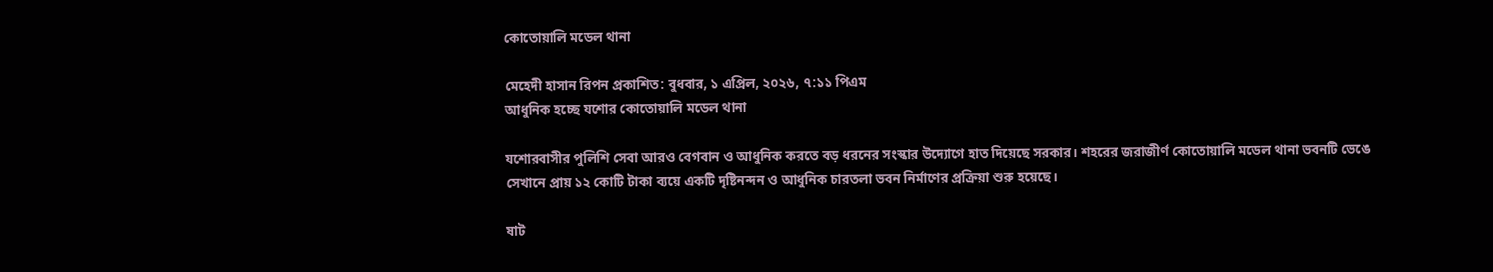কোতোয়ালি মডেল থানা

মেহেদী হাসান রিপন প্রকাশিত: বুধবার, ১ এপ্রিল, ২০২৬, ৭:১১ পিএম
আধুনিক হচ্ছে যশোর কোতোয়ালি মডেল থানা

যশোরবাসীর পুলিশি সেবা আরও বেগবান ও আধুনিক করতে বড় ধরনের সংস্কার উদ্যোগে হাত দিয়েছে সরকার। শহরের জরাজীর্ণ কোতোয়ালি মডেল থানা ভবনটি ভেঙে সেখানে প্রায় ১২ কোটি টাকা ব্যয়ে একটি দৃষ্টিনন্দন ও আধুনিক চারতলা ভবন নির্মাণের প্রক্রিয়া শুরু হয়েছে।

ষাট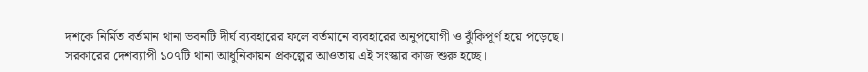দশকে নির্মিত বর্তমান থানা ভবনটি দীর্ঘ ব্যবহারের ফলে বর্তমানে ব্যবহারের অনুপযোগী ও ঝুঁকিপূর্ণ হয়ে পড়েছে। সরকারের দেশব্যাপী ১০৭টি থানা আধুনিকায়ন প্রকল্পের আওতায় এই সংস্কার কাজ শুরু হচ্ছে।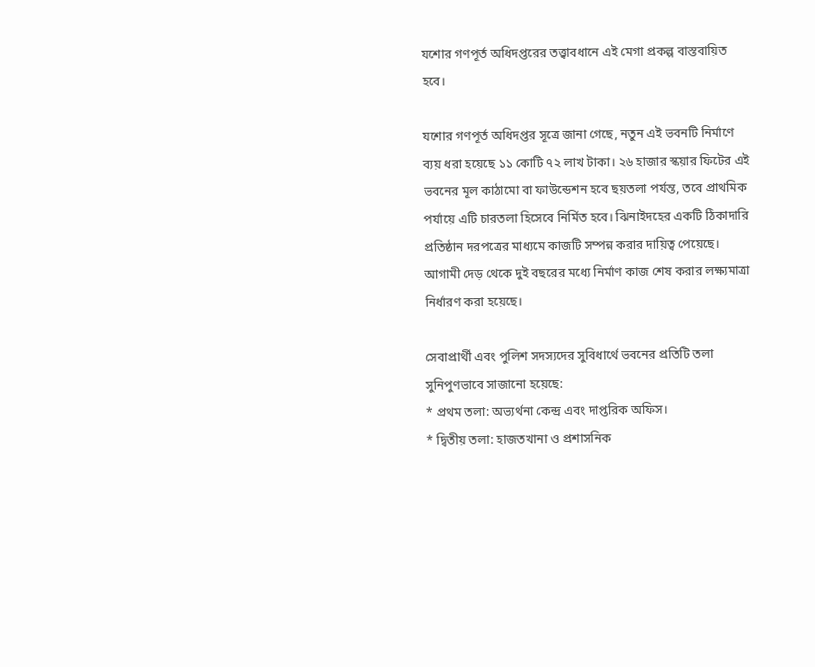যশোর গণপূর্ত অধিদপ্তরের তত্ত্বাবধানে এই মেগা প্রকল্প বাস্তবায়িত হবে।

যশোর গণপূর্ত অধিদপ্তর সূত্রে জানা গেছে, নতুন এই ভবনটি নির্মাণে ব্যয় ধরা হয়েছে ১১ কোটি ৭২ লাখ টাকা। ২৬ হাজার স্কয়ার ফিটের এই ভবনের মূল কাঠামো বা ফাউন্ডেশন হবে ছয়তলা পর্যন্ত, তবে প্রাথমিক পর্যায়ে এটি চারতলা হিসেবে নির্মিত হবে। ঝিনাইদহের একটি ঠিকাদারি প্রতিষ্ঠান দরপত্রের মাধ্যমে কাজটি সম্পন্ন করার দায়িত্ব পেয়েছে। আগামী দেড় থেকে দুই বছরের মধ্যে নির্মাণ কাজ শেষ করার লক্ষ্যমাত্রা নির্ধারণ করা হয়েছে।

সেবাপ্রার্থী এবং পুলিশ সদস্যদের সুবিধার্থে ভবনের প্রতিটি তলা সুনিপুণভাবে সাজানো হয়েছে:
* প্রথম তলা: অভ্যর্থনা কেন্দ্র এবং দাপ্তরিক অফিস।
* দ্বিতীয় তলা: হাজতখানা ও প্রশাসনিক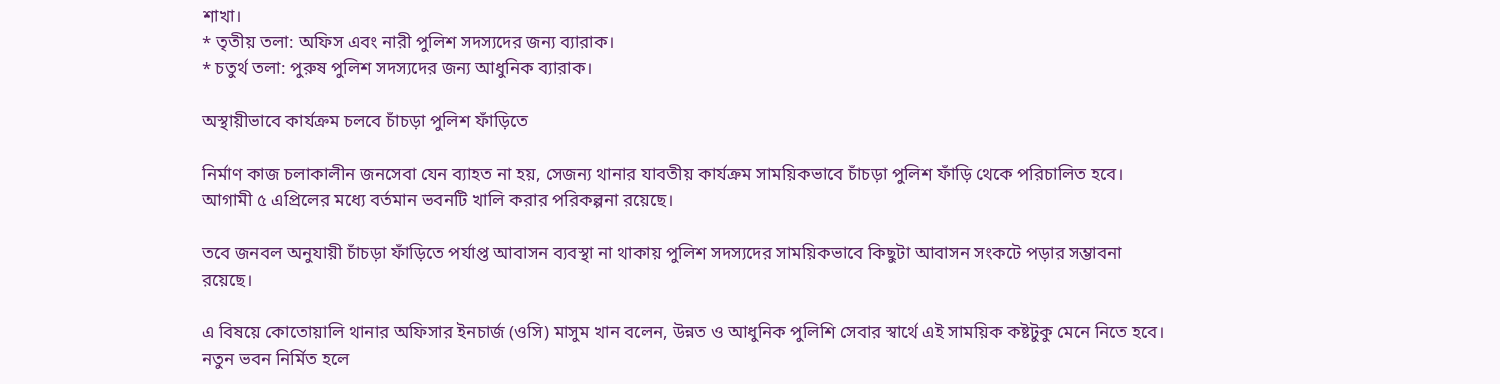শাখা।
* তৃতীয় তলা: অফিস এবং নারী পুলিশ সদস্যদের জন্য ব্যারাক।
* চতুর্থ তলা: পুরুষ পুলিশ সদস্যদের জন্য আধুনিক ব্যারাক।

অস্থায়ীভাবে কার্যক্রম চলবে চাঁচড়া পুলিশ ফাঁড়িতে

নির্মাণ কাজ চলাকালীন জনসেবা যেন ব্যাহত না হয়, সেজন্য থানার যাবতীয় কার্যক্রম সাময়িকভাবে চাঁচড়া পুলিশ ফাঁড়ি থেকে পরিচালিত হবে। আগামী ৫ এপ্রিলের মধ্যে বর্তমান ভবনটি খালি করার পরিকল্পনা রয়েছে।

তবে জনবল অনুযায়ী চাঁচড়া ফাঁড়িতে পর্যাপ্ত আবাসন ব্যবস্থা না থাকায় পুলিশ সদস্যদের সাময়িকভাবে কিছুটা আবাসন সংকটে পড়ার সম্ভাবনা রয়েছে।

এ বিষয়ে কোতোয়ালি থানার অফিসার ইনচার্জ (ওসি) মাসুম খান বলেন, উন্নত ও আধুনিক পুলিশি সেবার স্বার্থে এই সাময়িক কষ্টটুকু মেনে নিতে হবে। নতুন ভবন নির্মিত হলে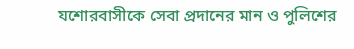যশোরবাসীকে সেবা প্রদানের মান ও পুলিশের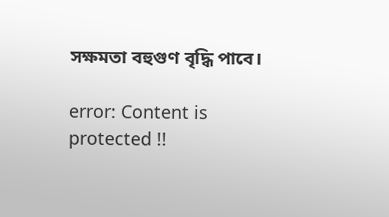সক্ষমতা বহুগুণ বৃদ্ধি পাবে।

error: Content is protected !!